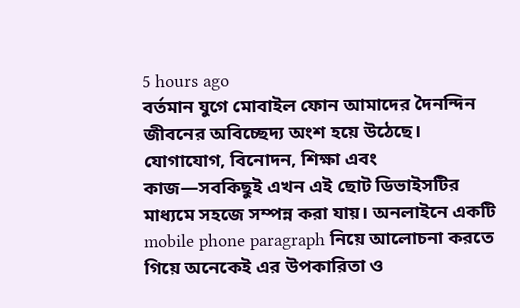5 hours ago
বর্তমান যুগে মোবাইল ফোন আমাদের দৈনন্দিন জীবনের অবিচ্ছেদ্য অংশ হয়ে উঠেছে। যোগাযোগ, বিনোদন, শিক্ষা এবং কাজ—সবকিছুই এখন এই ছোট ডিভাইসটির মাধ্যমে সহজে সম্পন্ন করা যায়। অনলাইনে একটি mobile phone paragraph নিয়ে আলোচনা করতে গিয়ে অনেকেই এর উপকারিতা ও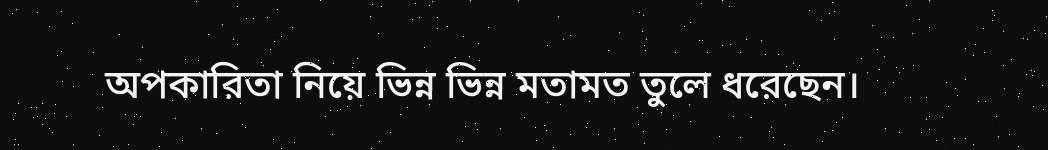অপকারিতা নিয়ে ভিন্ন ভিন্ন মতামত তুলে ধরেছেন।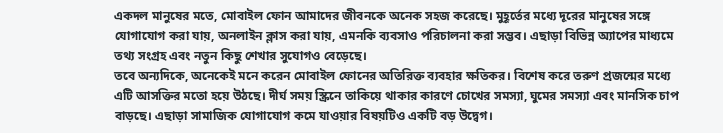একদল মানুষের মতে, মোবাইল ফোন আমাদের জীবনকে অনেক সহজ করেছে। মুহূর্তের মধ্যে দূরের মানুষের সঙ্গে যোগাযোগ করা যায়, অনলাইন ক্লাস করা যায়, এমনকি ব্যবসাও পরিচালনা করা সম্ভব। এছাড়া বিভিন্ন অ্যাপের মাধ্যমে তথ্য সংগ্রহ এবং নতুন কিছু শেখার সুযোগও বেড়েছে।
তবে অন্যদিকে, অনেকেই মনে করেন মোবাইল ফোনের অতিরিক্ত ব্যবহার ক্ষতিকর। বিশেষ করে তরুণ প্রজন্মের মধ্যে এটি আসক্তির মতো হয়ে উঠছে। দীর্ঘ সময় স্ক্রিনে তাকিয়ে থাকার কারণে চোখের সমস্যা, ঘুমের সমস্যা এবং মানসিক চাপ বাড়ছে। এছাড়া সামাজিক যোগাযোগ কমে যাওয়ার বিষয়টিও একটি বড় উদ্বেগ।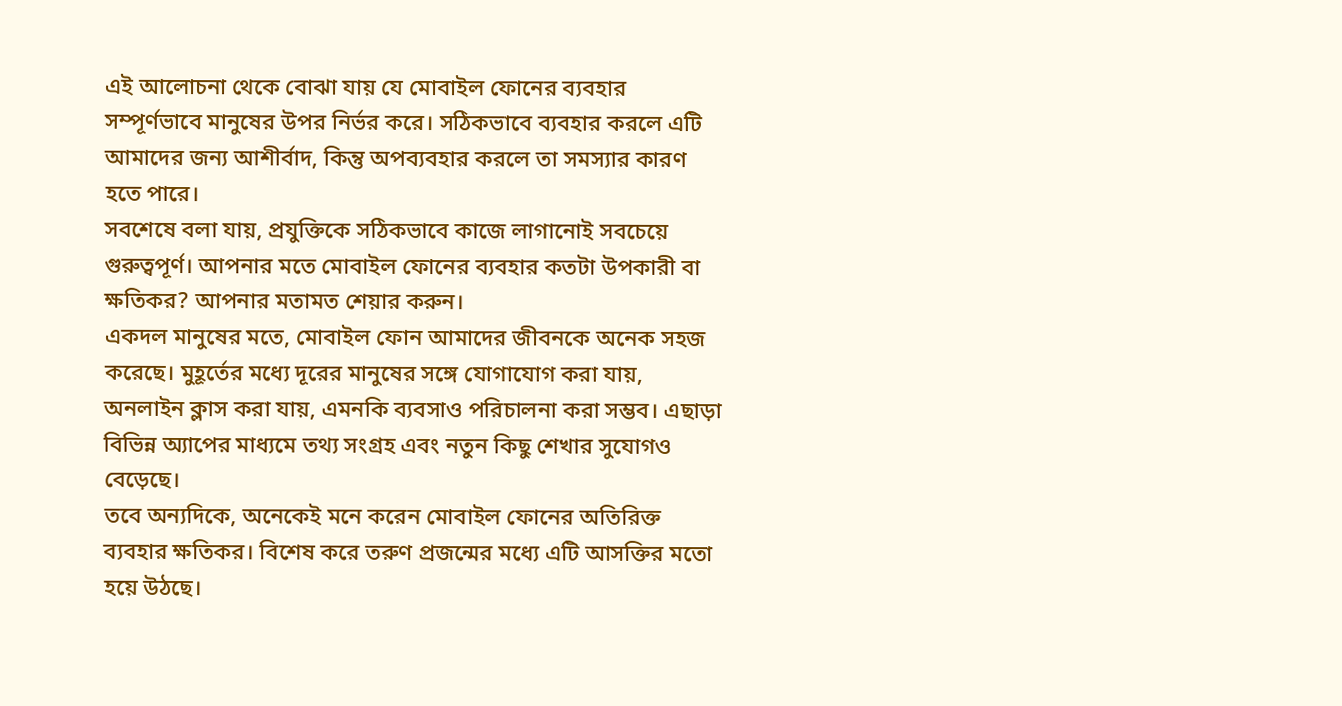এই আলোচনা থেকে বোঝা যায় যে মোবাইল ফোনের ব্যবহার সম্পূর্ণভাবে মানুষের উপর নির্ভর করে। সঠিকভাবে ব্যবহার করলে এটি আমাদের জন্য আশীর্বাদ, কিন্তু অপব্যবহার করলে তা সমস্যার কারণ হতে পারে।
সবশেষে বলা যায়, প্রযুক্তিকে সঠিকভাবে কাজে লাগানোই সবচেয়ে গুরুত্বপূর্ণ। আপনার মতে মোবাইল ফোনের ব্যবহার কতটা উপকারী বা ক্ষতিকর? আপনার মতামত শেয়ার করুন।
একদল মানুষের মতে, মোবাইল ফোন আমাদের জীবনকে অনেক সহজ করেছে। মুহূর্তের মধ্যে দূরের মানুষের সঙ্গে যোগাযোগ করা যায়, অনলাইন ক্লাস করা যায়, এমনকি ব্যবসাও পরিচালনা করা সম্ভব। এছাড়া বিভিন্ন অ্যাপের মাধ্যমে তথ্য সংগ্রহ এবং নতুন কিছু শেখার সুযোগও বেড়েছে।
তবে অন্যদিকে, অনেকেই মনে করেন মোবাইল ফোনের অতিরিক্ত ব্যবহার ক্ষতিকর। বিশেষ করে তরুণ প্রজন্মের মধ্যে এটি আসক্তির মতো হয়ে উঠছে।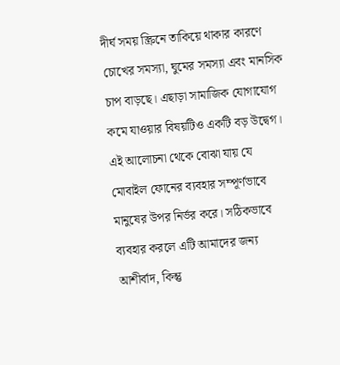দীর্ঘ সময় স্ক্রিনে তাকিয়ে থাকার কারণে চোখের সমস্যা, ঘুমের সমস্যা এবং মানসিক চাপ বাড়ছে। এছাড়া সামাজিক যোগাযোগ কমে যাওয়ার বিষয়টিও একটি বড় উদ্বেগ।
এই আলোচনা থেকে বোঝা যায় যে মোবাইল ফোনের ব্যবহার সম্পূর্ণভাবে মানুষের উপর নির্ভর করে। সঠিকভাবে ব্যবহার করলে এটি আমাদের জন্য আশীর্বাদ, কিন্তু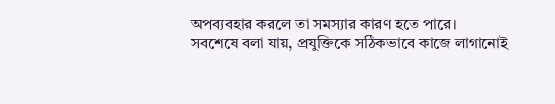অপব্যবহার করলে তা সমস্যার কারণ হতে পারে।
সবশেষে বলা যায়, প্রযুক্তিকে সঠিকভাবে কাজে লাগানোই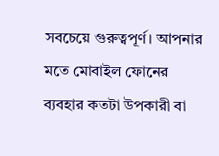সবচেয়ে গুরুত্বপূর্ণ। আপনার মতে মোবাইল ফোনের ব্যবহার কতটা উপকারী বা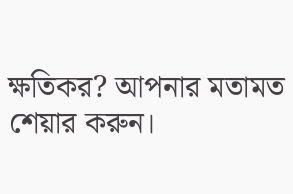ক্ষতিকর? আপনার মতামত শেয়ার করুন।